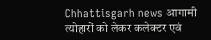Chhattisgarh news आगामी त्योहारों को लेकर कलेक्टर एवं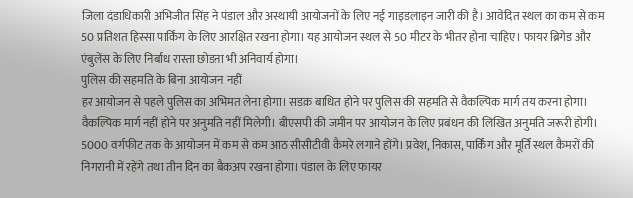जिला दंडाधिकारी अभिजीत सिंह ने पंडाल और अस्थायी आयोजनों के लिए नई गाइडलाइन जारी की है। आवेदित स्थल का कम से कम 50 प्रतिशत हिस्सा पार्किंग के लिए आरक्षित रखना होगा। यह आयोजन स्थल से 50 मीटर के भीतर होना चाहिए। फायर ब्रिगेड और एंबुलेंस के लिए निर्बाध रास्ता छोडऩा भी अनिवार्य होगा।
पुलिस की सहमति के बिना आयोजन नहीं
हर आयोजन से पहले पुलिस का अभिमत लेना होगा। सडक़ बाधित होने पर पुलिस की सहमति से वैकल्पिक मार्ग तय करना होगा। वैकल्पिक मार्ग नहीं होने पर अनुमति नहीं मिलेगी। बीएसपी की जमीन पर आयोजन के लिए प्रबंधन की लिखित अनुमति जरूरी होगी।
5000 वर्गफीट तक के आयोजन में कम से कम आठ सीसीटीवी कैमरे लगाने होंगे। प्रवेश, निकास, पार्किंग और मूर्ति स्थल कैमरों की निगरानी में रहेंगे तथा तीन दिन का बैकअप रखना होगा। पंडाल के लिए फायर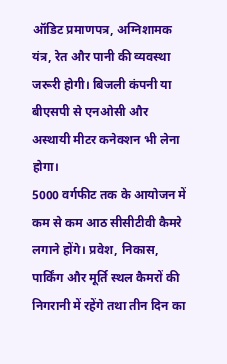ऑडिट प्रमाणपत्र, अग्निशामक यंत्र, रेत और पानी की व्यवस्था जरूरी होगी। बिजली कंपनी या बीएसपी से एनओसी और अस्थायी मीटर कनेक्शन भी लेना होगा।
5000 वर्गफीट तक के आयोजन में कम से कम आठ सीसीटीवी कैमरे लगाने होंगे। प्रवेश, निकास, पार्किंग और मूर्ति स्थल कैमरों की निगरानी में रहेंगे तथा तीन दिन का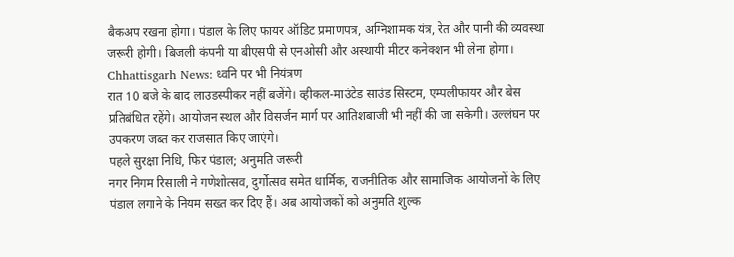बैकअप रखना होगा। पंडाल के लिए फायर ऑडिट प्रमाणपत्र, अग्निशामक यंत्र, रेत और पानी की व्यवस्था जरूरी होगी। बिजली कंपनी या बीएसपी से एनओसी और अस्थायी मीटर कनेक्शन भी लेना होगा।
Chhattisgarh News: ध्वनि पर भी नियंत्रण
रात 10 बजे के बाद लाउडस्पीकर नहीं बजेंगे। व्हीकल-माउंटेड साउंड सिस्टम, एम्पलीफायर और बेस प्रतिबंधित रहेंगे। आयोजन स्थल और विसर्जन मार्ग पर आतिशबाजी भी नहीं की जा सकेगी। उल्लंघन पर उपकरण जब्त कर राजसात किए जाएंगे।
पहले सुरक्षा निधि, फिर पंडाल; अनुमति जरूरी
नगर निगम रिसाली ने गणेशोत्सव, दुर्गोत्सव समेत धार्मिक, राजनीतिक और सामाजिक आयोजनों के लिए पंडाल लगाने के नियम सख्त कर दिए हैं। अब आयोजकों को अनुमति शुल्क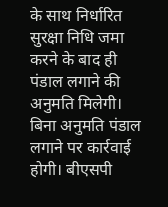के साथ निर्धारित सुरक्षा निधि जमा करने के बाद ही पंडाल लगाने की अनुमति मिलेगी। बिना अनुमति पंडाल लगाने पर कार्रवाई होगी। बीएसपी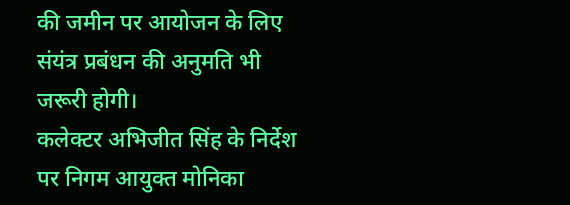की जमीन पर आयोजन के लिए संयंत्र प्रबंधन की अनुमति भी जरूरी होगी।
कलेक्टर अभिजीत सिंह के निर्देश पर निगम आयुक्त मोनिका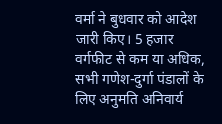वर्मा ने बुधवार को आदेश जारी किए। 5 हजार वर्गफीट से कम या अधिक, सभी गणेश-दुर्गा पंडालों के लिए अनुमति अनिवार्य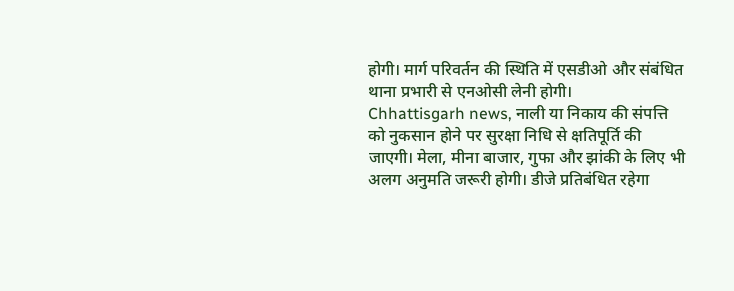होगी। मार्ग परिवर्तन की स्थिति में एसडीओ और संबंधित थाना प्रभारी से एनओसी लेनी होगी।
Chhattisgarh news, नाली या निकाय की संपत्ति को नुकसान होने पर सुरक्षा निधि से क्षतिपूर्ति की जाएगी। मेला, मीना बाजार, गुफा और झांकी के लिए भी अलग अनुमति जरूरी होगी। डीजे प्रतिबंधित रहेगा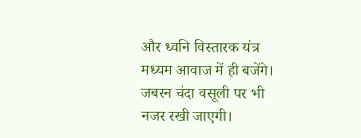और ध्वनि विस्तारक यंत्र मध्यम आवाज में ही बजेंगे। जबरन चंदा वसूली पर भी नजर रखी जाएगी।